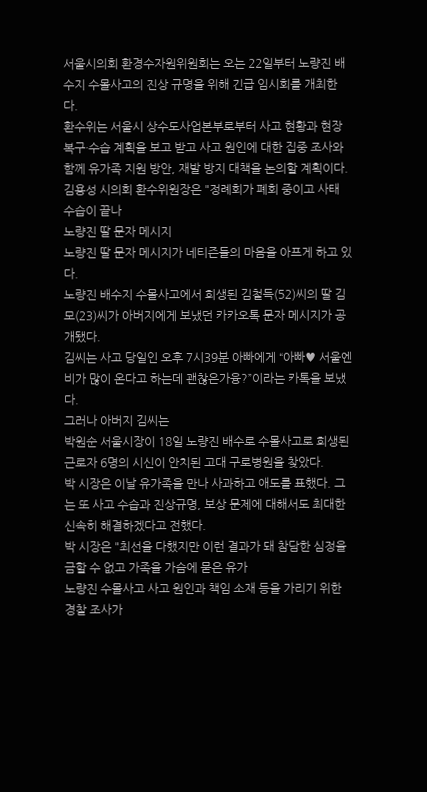서울시의회 환경수자원위원회는 오는 22일부터 노량진 배수지 수몰사고의 진상 규명을 위해 긴급 임시회를 개최한다.
환수위는 서울시 상수도사업본부로부터 사고 현황과 현장 복구·수습 계획을 보고 받고 사고 원인에 대한 집중 조사와 함께 유가족 지원 방안, 재발 방지 대책을 논의할 계획이다.
김용성 시의회 환수위원장은 "정례회가 폐회 중이고 사태 수습이 끝나
노량진 딸 문자 메시지
노량진 딸 문자 메시지가 네티즌들의 마음을 아프게 하고 있다.
노량진 배수지 수몰사고에서 희생된 김철득(52)씨의 딸 김모(23)씨가 아버지에게 보냈던 카카오톡 문자 메시지가 공개됐다.
김씨는 사고 당일인 오후 7시39분 아빠에게 “아빠♥ 서울엔 비가 많이 온다고 하는데 괜찮은가융?”이라는 카톡을 보냈다.
그러나 아버지 김씨는
박원순 서울시장이 18일 노량진 배수로 수몰사고로 희생된 근로자 6명의 시신이 안치된 고대 구로병원을 찾았다.
박 시장은 이날 유가족을 만나 사과하고 애도를 표했다. 그는 또 사고 수습과 진상규명, 보상 문제에 대해서도 최대한 신속히 해결하겠다고 전했다.
박 시장은 "최선을 다했지만 이런 결과가 돼 참담한 심정을 금할 수 없고 가족을 가슴에 묻은 유가
노량진 수몰사고 사고 원인과 책임 소재 등을 가리기 위한 경찰 조사가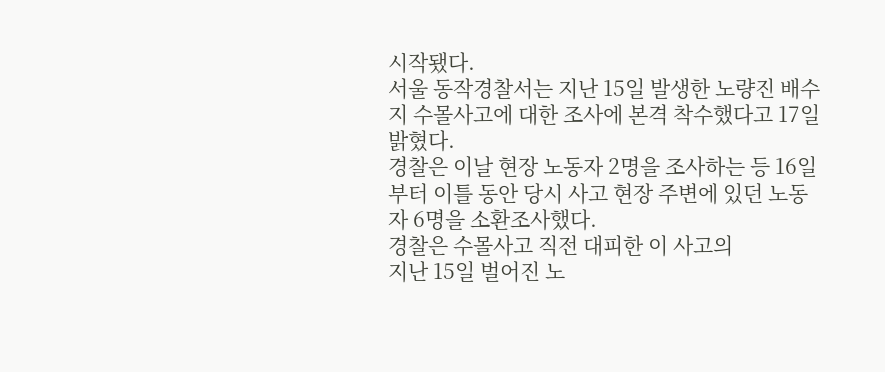시작됐다.
서울 동작경찰서는 지난 15일 발생한 노량진 배수지 수몰사고에 대한 조사에 본격 착수했다고 17일 밝혔다.
경찰은 이날 현장 노동자 2명을 조사하는 등 16일부터 이틀 동안 당시 사고 현장 주변에 있던 노동자 6명을 소환조사했다.
경찰은 수몰사고 직전 대피한 이 사고의
지난 15일 벌어진 노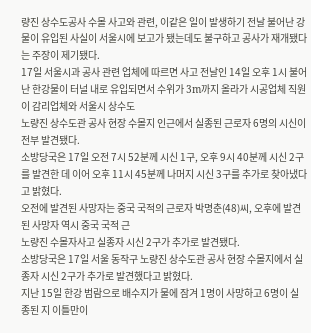량진 상수도공사 수몰 사고와 관련, 이같은 일이 발생하기 전날 불어난 강물이 유입된 사실이 서울시에 보고가 됐는데도 불구하고 공사가 재개됐다는 주장이 제기됐다.
17일 서울시과 공사 관련 업체에 따르면 사고 전날인 14일 오후 1시 불어난 한강물이 터널 내로 유입되면서 수위가 3m까지 올라가 시공업체 직원이 감리업체와 서울시 상수도
노량진 상수도관 공사 현장 수몰지 인근에서 실종된 근로자 6명의 시신이 전부 발견됐다.
소방당국은 17일 오전 7시 52분께 시신 1구, 오후 9시 40분께 시신 2구를 발견한 데 이어 오후 11시 45분께 나머지 시신 3구를 추가로 찾아냈다고 밝혔다.
오전에 발견된 사망자는 중국 국적의 근로자 박명춘(48)씨, 오후에 발견된 사망자 역시 중국 국적 근
노량진 수몰자사고 실종자 시신 2구가 추가로 발견됐다.
소방당국은 17일 서울 동작구 노량진 상수도관 공사 현장 수몰지에서 실종자 시신 2구가 추가로 발견했다고 밝혔다.
지난 15일 한강 범람으로 배수지가 물에 잠겨 1명이 사망하고 6명이 실종된 지 이틀만이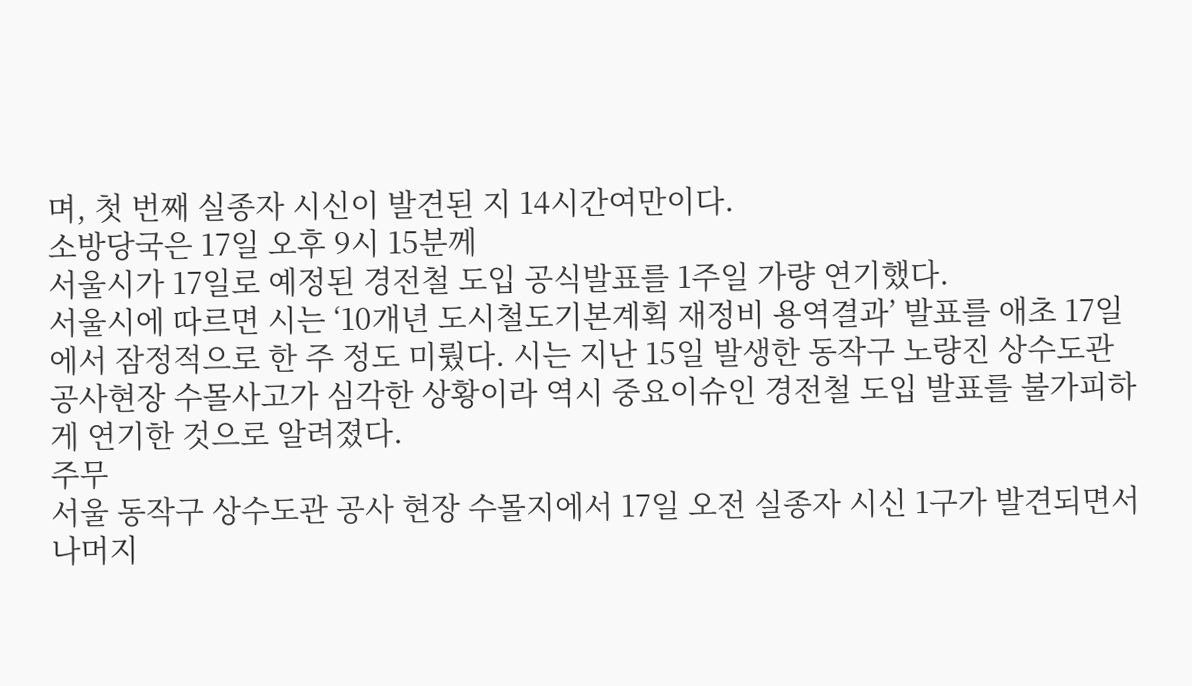며, 첫 번째 실종자 시신이 발견된 지 14시간여만이다.
소방당국은 17일 오후 9시 15분께
서울시가 17일로 예정된 경전철 도입 공식발표를 1주일 가량 연기했다.
서울시에 따르면 시는 ‘10개년 도시철도기본계획 재정비 용역결과’ 발표를 애초 17일에서 잠정적으로 한 주 정도 미뤘다. 시는 지난 15일 발생한 동작구 노량진 상수도관 공사현장 수몰사고가 심각한 상황이라 역시 중요이슈인 경전철 도입 발표를 불가피하게 연기한 것으로 알려졌다.
주무
서울 동작구 상수도관 공사 현장 수몰지에서 17일 오전 실종자 시신 1구가 발견되면서 나머지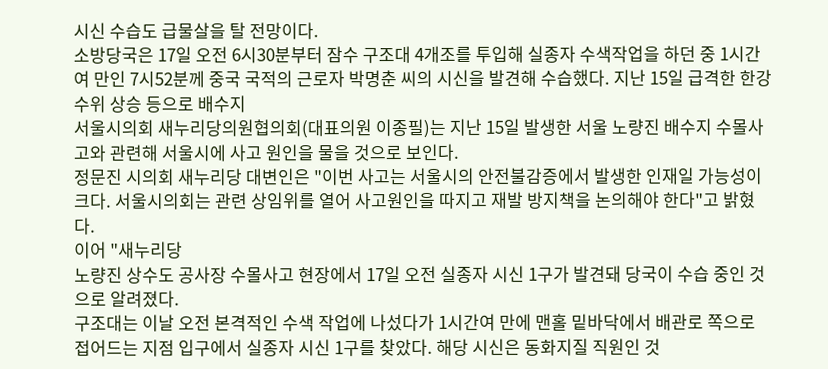시신 수습도 급물살을 탈 전망이다.
소방당국은 17일 오전 6시30분부터 잠수 구조대 4개조를 투입해 실종자 수색작업을 하던 중 1시간여 만인 7시52분께 중국 국적의 근로자 박명춘 씨의 시신을 발견해 수습했다. 지난 15일 급격한 한강 수위 상승 등으로 배수지
서울시의회 새누리당의원협의회(대표의원 이종필)는 지난 15일 발생한 서울 노량진 배수지 수몰사고와 관련해 서울시에 사고 원인을 물을 것으로 보인다.
정문진 시의회 새누리당 대변인은 "이번 사고는 서울시의 안전불감증에서 발생한 인재일 가능성이 크다. 서울시의회는 관련 상임위를 열어 사고원인을 따지고 재발 방지책을 논의해야 한다"고 밝혔다.
이어 "새누리당
노량진 상수도 공사장 수몰사고 현장에서 17일 오전 실종자 시신 1구가 발견돼 당국이 수습 중인 것으로 알려졌다.
구조대는 이날 오전 본격적인 수색 작업에 나섰다가 1시간여 만에 맨홀 밑바닥에서 배관로 쪽으로 접어드는 지점 입구에서 실종자 시신 1구를 찾았다. 해당 시신은 동화지질 직원인 것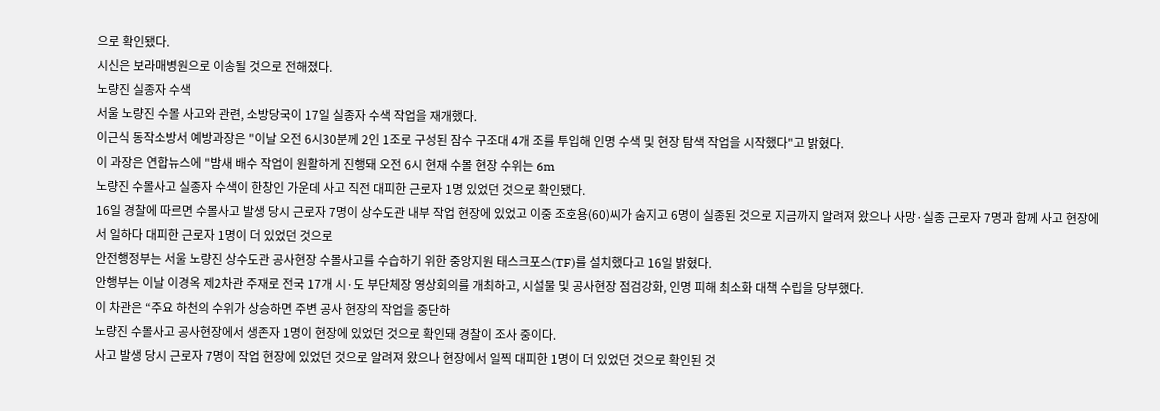으로 확인됐다.
시신은 보라매병원으로 이송될 것으로 전해졌다.
노량진 실종자 수색
서울 노량진 수몰 사고와 관련, 소방당국이 17일 실종자 수색 작업을 재개했다.
이근식 동작소방서 예방과장은 "이날 오전 6시30분께 2인 1조로 구성된 잠수 구조대 4개 조를 투입해 인명 수색 및 현장 탐색 작업을 시작했다"고 밝혔다.
이 과장은 연합뉴스에 "밤새 배수 작업이 원활하게 진행돼 오전 6시 현재 수몰 현장 수위는 6m
노량진 수몰사고 실종자 수색이 한창인 가운데 사고 직전 대피한 근로자 1명 있었던 것으로 확인됐다.
16일 경찰에 따르면 수몰사고 발생 당시 근로자 7명이 상수도관 내부 작업 현장에 있었고 이중 조호용(60)씨가 숨지고 6명이 실종된 것으로 지금까지 알려져 왔으나 사망·실종 근로자 7명과 함께 사고 현장에서 일하다 대피한 근로자 1명이 더 있었던 것으로
안전행정부는 서울 노량진 상수도관 공사현장 수몰사고를 수습하기 위한 중앙지원 태스크포스(TF)를 설치했다고 16일 밝혔다.
안행부는 이날 이경옥 제2차관 주재로 전국 17개 시·도 부단체장 영상회의를 개최하고, 시설물 및 공사현장 점검강화, 인명 피해 최소화 대책 수립을 당부했다.
이 차관은 “주요 하천의 수위가 상승하면 주변 공사 현장의 작업을 중단하
노량진 수몰사고 공사현장에서 생존자 1명이 현장에 있었던 것으로 확인돼 경찰이 조사 중이다.
사고 발생 당시 근로자 7명이 작업 현장에 있었던 것으로 알려져 왔으나 현장에서 일찍 대피한 1명이 더 있었던 것으로 확인된 것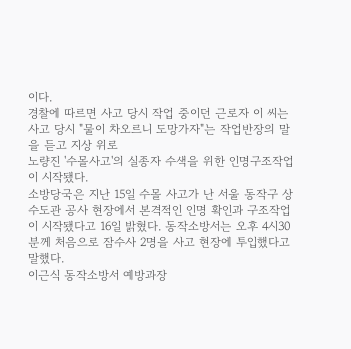이다.
경찰에 따르면 사고 당시 작업 중이던 근로자 이 씨는 사고 당시 "물이 차오르니 도망가자"는 작업반장의 말을 듣고 지상 위로
노량진 '수몰사고'의 실종자 수색을 위한 인명구조작업이 시작됐다.
소방당국은 지난 15일 수몰 사고가 난 서울 동작구 상수도관 공사 현장에서 본격적인 인명 확인과 구조작업이 시작됐다고 16일 밝혔다. 동작소방서는 오후 4시30분께 처음으로 잠수사 2명을 사고 현장에 투입했다고 말했다.
이근식 동작소방서 예방과장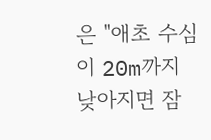은 "애초 수심이 20m까지 낮아지면 잠